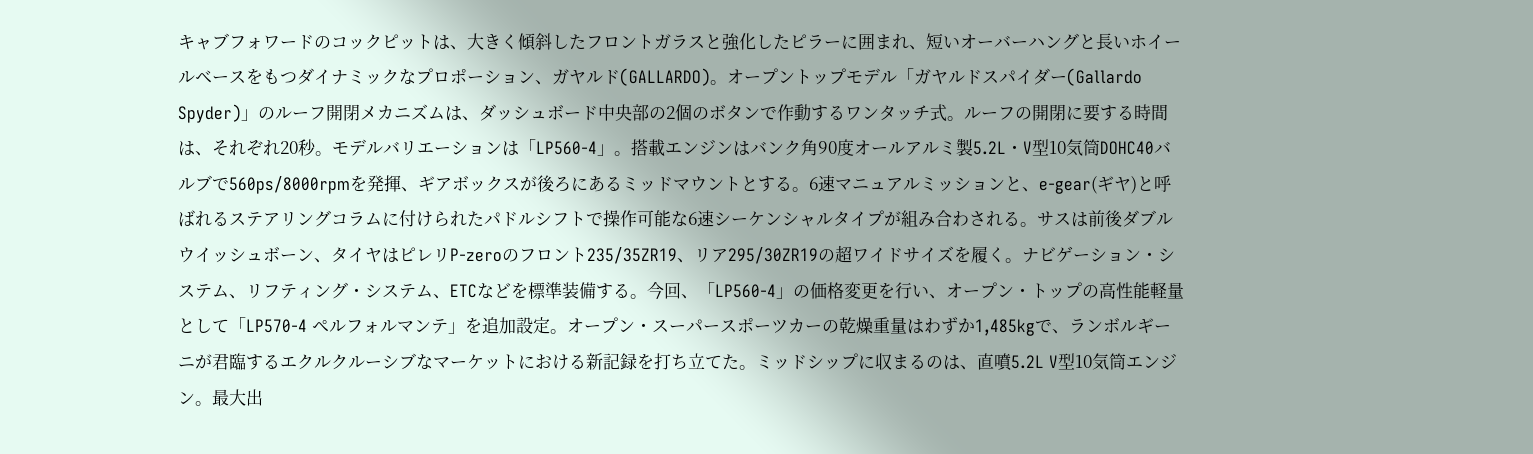キャブフォワードのコックピットは、大きく傾斜したフロントガラスと強化したピラーに囲まれ、短いオーバーハングと長いホイールベースをもつダイナミックなプロポーション、ガヤルド(GALLARDO)。オープントップモデル「ガヤルドスパイダー(Gallardo Spyder)」のルーフ開閉メカニズムは、ダッシュボード中央部の2個のボタンで作動するワンタッチ式。ルーフの開閉に要する時間は、それぞれ20秒。モデルバリエーションは「LP560-4」。搭載エンジンはバンク角90度オールアルミ製5.2L・V型10気筒DOHC40バルブで560ps/8000rpmを発揮、ギアボックスが後ろにあるミッドマウントとする。6速マニュアルミッションと、e-gear(ギヤ)と呼ばれるステアリングコラムに付けられたパドルシフトで操作可能な6速シーケンシャルタイプが組み合わされる。サスは前後ダブルウイッシュボーン、タイヤはピレリP-zeroのフロント235/35ZR19、リア295/30ZR19の超ワイドサイズを履く。ナビゲーション・システム、リフティング・システム、ETCなどを標準装備する。今回、「LP560-4」の価格変更を行い、オープン・トップの高性能軽量として「LP570-4 ペルフォルマンテ」を追加設定。オープン・スーパースポーツカーの乾燥重量はわずか1,485kgで、ランボルギーニが君臨するエクルクルーシブなマーケットにおける新記録を打ち立てた。ミッドシップに収まるのは、直噴5.2L V型10気筒エンジン。最大出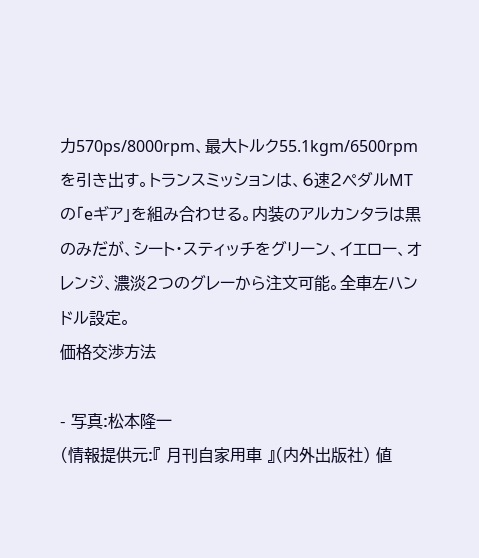力570ps/8000rpm、最大トルク55.1kgm/6500rpmを引き出す。トランスミッションは、6速2ペダルMTの「eギア」を組み合わせる。内装のアルカンタラは黒のみだが、シート・スティッチをグリーン、イエロー、オレンジ、濃淡2つのグレーから注文可能。全車左ハンドル設定。
価格交渉方法

- 写真:松本隆一
(情報提供元:『 月刊自家用車 』(内外出版社) 値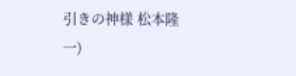引きの神様 松本隆一)